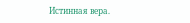Истинная вера.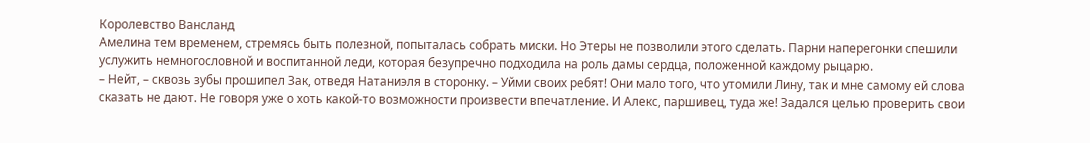Королевство Вансланд
Амелина тем временем, стремясь быть полезной, попыталась собрать миски. Но Этеры не позволили этого сделать. Парни наперегонки спешили услужить немногословной и воспитанной леди, которая безупречно подходила на роль дамы сердца, положенной каждому рыцарю.
– Нейт, – сквозь зубы прошипел Зак, отведя Натаниэля в сторонку. – Уйми своих ребят! Они мало того, что утомили Лину, так и мне самому ей слова сказать не дают. Не говоря уже о хоть какой‑то возможности произвести впечатление. И Алекс, паршивец, туда же! Задался целью проверить свои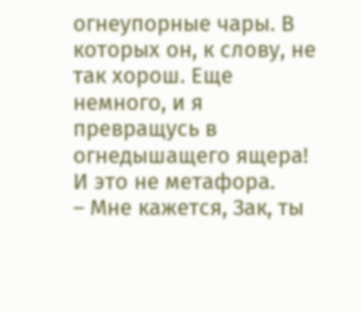огнеупорные чары. В которых он, к слову, не так хорош. Еще немного, и я превращусь в огнедышащего ящера! И это не метафора.
– Мне кажется, Зак, ты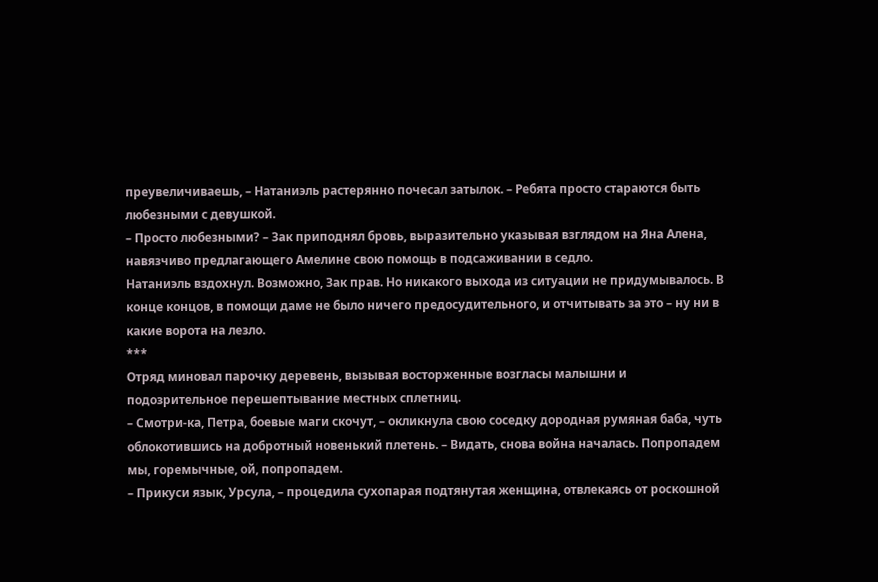преувеличиваешь, – Натаниэль растерянно почесал затылок. – Ребята просто стараются быть любезными с девушкой.
– Просто любезными? – Зак приподнял бровь, выразительно указывая взглядом на Яна Алена, навязчиво предлагающего Амелине свою помощь в подсаживании в седло.
Натаниэль вздохнул. Возможно, Зак прав. Но никакого выхода из ситуации не придумывалось. В конце концов, в помощи даме не было ничего предосудительного, и отчитывать за это – ну ни в какие ворота на лезло.
***
Отряд миновал парочку деревень, вызывая восторженные возгласы малышни и подозрительное перешептывание местных сплетниц.
– Смотри‑ка, Петра, боевые маги скочут, – окликнула свою соседку дородная румяная баба, чуть облокотившись на добротный новенький плетень. – Видать, снова война началась. Попропадем мы, горемычные, ой, попропадем.
– Прикуси язык, Урсула, – процедила сухопарая подтянутая женщина, отвлекаясь от роскошной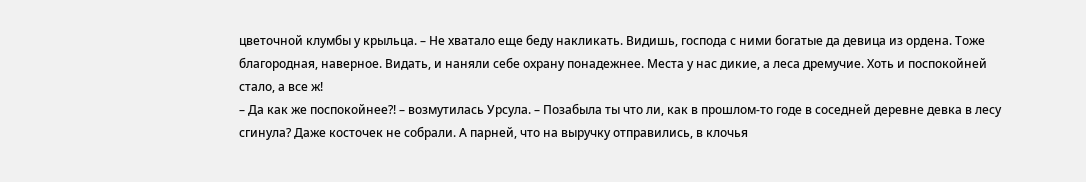цветочной клумбы у крыльца. – Не хватало еще беду накликать. Видишь, господа с ними богатые да девица из ордена. Тоже благородная, наверное. Видать, и наняли себе охрану понадежнее. Места у нас дикие, а леса дремучие. Хоть и поспокойней стало, а все ж!
– Да как же поспокойнее?! – возмутилась Урсула. – Позабыла ты что ли, как в прошлом‑то годе в соседней деревне девка в лесу сгинула? Даже косточек не собрали. А парней, что на выручку отправились, в клочья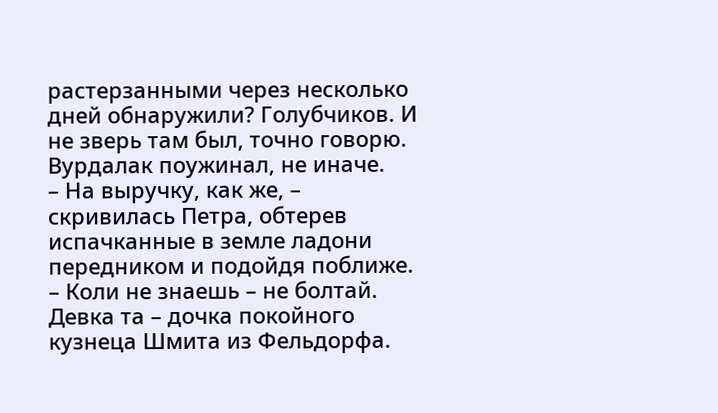растерзанными через несколько дней обнаружили? Голубчиков. И не зверь там был, точно говорю. Вурдалак поужинал, не иначе.
– На выручку, как же, – скривилась Петра, обтерев испачканные в земле ладони передником и подойдя поближе. – Коли не знаешь – не болтай. Девка та – дочка покойного кузнеца Шмита из Фельдорфа.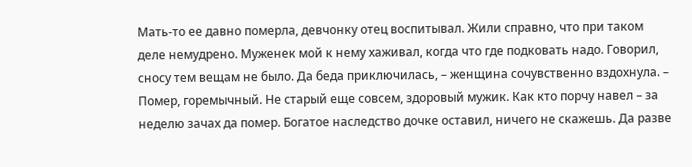Мать‑то ее давно померла, девчонку отец воспитывал. Жили справно, что при таком деле немудрено. Муженек мой к нему хаживал, когда что где подковать надо. Говорил, сносу тем вещам не было. Да беда приключилась, – женщина сочувственно вздохнула. – Помер, горемычный. Не старый еще совсем, здоровый мужик. Как кто порчу навел – за неделю зачах да помер. Богатое наследство дочке оставил, ничего не скажешь. Да разве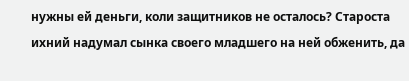нужны ей деньги, коли защитников не осталось? Староста ихний надумал сынка своего младшего на ней обженить, да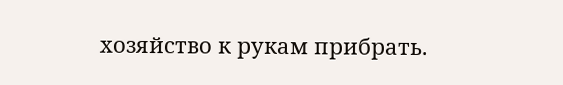хозяйство к рукам прибрать.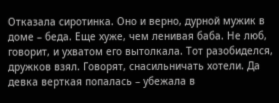Отказала сиротинка. Оно и верно, дурной мужик в доме – беда. Еще хуже, чем ленивая баба. Не люб, говорит, и ухватом его вытолкала. Тот разобиделся, дружков взял. Говорят, снасильничать хотели. Да девка верткая попалась – убежала в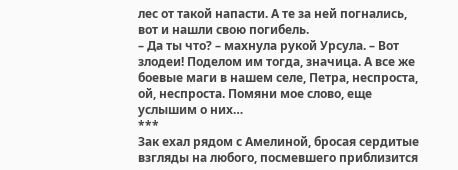лес от такой напасти. А те за ней погнались, вот и нашли свою погибель.
– Да ты что? – махнула рукой Урсула. – Вот злодеи! Поделом им тогда, значица. А все же боевые маги в нашем селе, Петра, неспроста, ой, неспроста. Помяни мое слово, еще услышим о них…
***
Зак ехал рядом с Амелиной, бросая сердитые взгляды на любого, посмевшего приблизится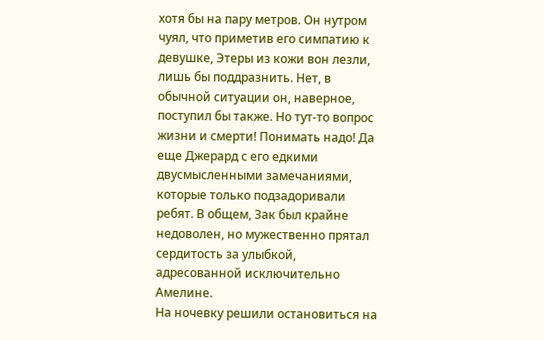хотя бы на пару метров. Он нутром чуял, что приметив его симпатию к девушке, Этеры из кожи вон лезли, лишь бы поддразнить. Нет, в обычной ситуации он, наверное, поступил бы также. Но тут‑то вопрос жизни и смерти! Понимать надо! Да еще Джерард с его едкими двусмысленными замечаниями, которые только подзадоривали ребят. В общем, Зак был крайне недоволен, но мужественно прятал сердитость за улыбкой, адресованной исключительно Амелине.
На ночевку решили остановиться на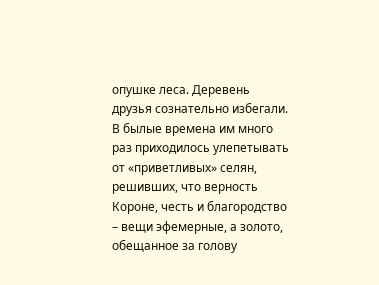опушке леса. Деревень друзья сознательно избегали. В былые времена им много раз приходилось улепетывать от «приветливых» селян, решивших, что верность Короне, честь и благородство – вещи эфемерные, а золото, обещанное за голову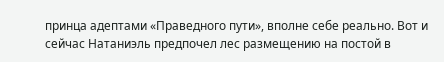принца адептами «Праведного пути», вполне себе реально. Вот и сейчас Натаниэль предпочел лес размещению на постой в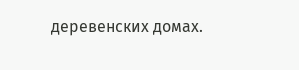деревенских домах.